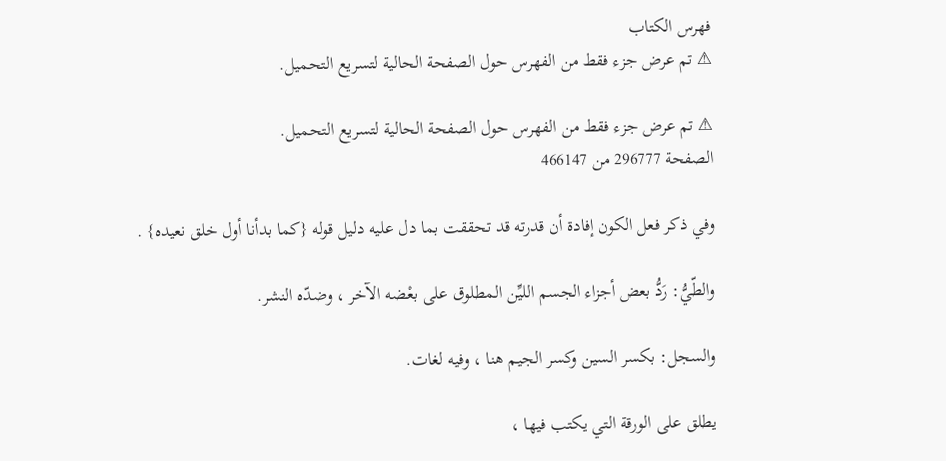فهرس الكتاب
⚠ تم عرض جزء فقط من الفهرس حول الصفحة الحالية لتسريع التحميل.

⚠ تم عرض جزء فقط من الفهرس حول الصفحة الحالية لتسريع التحميل.
الصفحة 296777 من 466147

وفي ذكر فعل الكون إفادة أن قدرته قد تحققت بما دل عليه دليل قوله {كما بدأنا أول خلق نعيده} .

والطّيُّ: رَدُّ بعض أجزاء الجسم الليِّن المطلوق على بعْضه الآخر ، وضدّه النشر.

والسجل: بكسر السين وكسر الجيم هنا ، وفيه لغات.

يطلق على الورقة التي يكتب فيها ،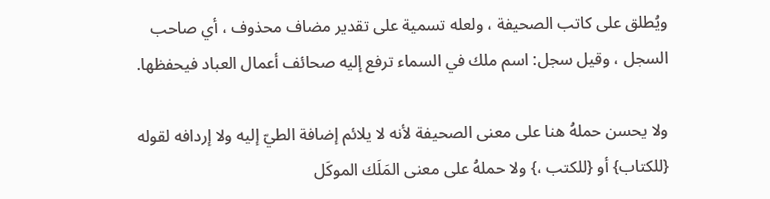ويُطلق على كاتب الصحيفة ، ولعله تسمية على تقدير مضاف محذوف ، أي صاحب السجل ، وقيل سجل: اسم ملك في السماء ترفع إليه صحائف أعمال العباد فيحفظها.

ولا يحسن حملهُ هنا على معنى الصحيفة لأنه لا يلائم إضافة الطيّ إليه ولا إردافه لقوله {للكتاب} أو {للكتب ،} ولا حملهُ على معنى المَلَك الموكَل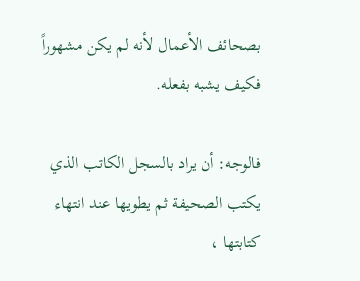بصحائف الأعمال لأنه لم يكن مشهوراً فكيف يشبه بفعله.

فالوجه: أن يراد بالسجل الكاتب الذي يكتب الصحيفة ثم يطويها عند انتهاء كتابتها ،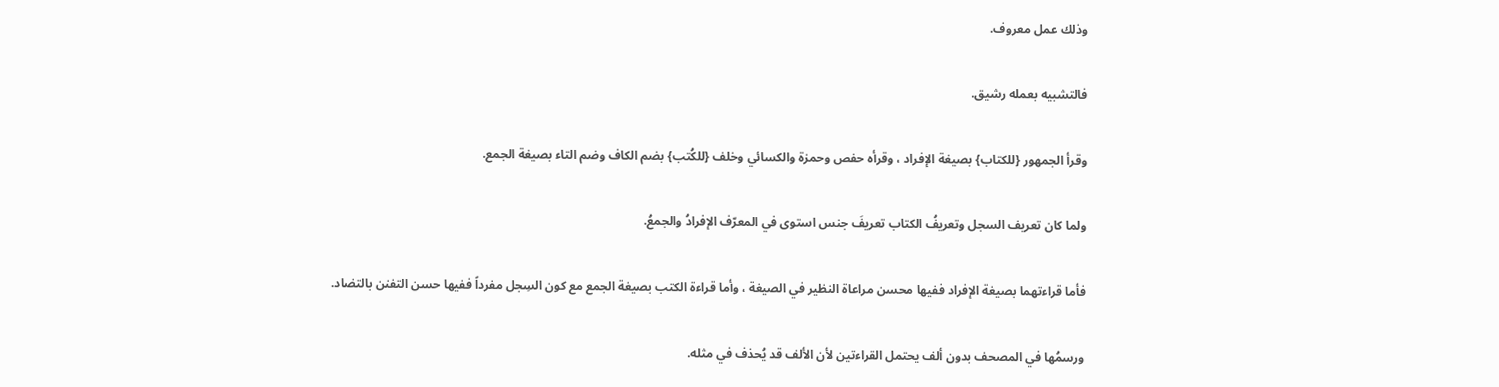وذلك عمل معروف.

فالتشبيه بعمله رشيق.

وقرأ الجمهور {للكتاب} بصيغة الإفراد ، وقرأه حفص وحمزة والكسائي وخلف {للكُتب} بضم الكاف وضم التاء بصيغة الجمع.

ولما كان تعريف السجل وتعريفُ الكتاب تعريفَ جنس استوى في المعرّف الإفرادُ والجمعُ.

فأما قراءتهما بصيغة الإفراد ففيها محسن مراعاة النظير في الصيغة ، وأما قراءة الكتب بصيغة الجمع مع كون السِجل مفرداً ففيها حسن التفنن بالتضاد.

ورسمُها في المصحف بدون ألف يحتمل القراءتين لأن الألف قد يُحذف في مثله.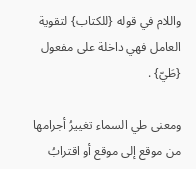واللام في قوله {للكتاب} لتقوية العامل فهي داخلة على مفعول {طَيّ} .

ومعنى طي السماء تغييرُ أجرامها من موقع إلى موقع أو اقترابُ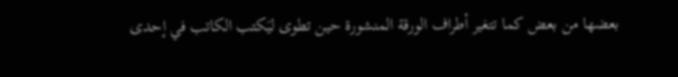بعضها من بعض كما تتغير أطراف الورقة المنشورة حين تطوى ليَكتب الكاتب في إحدى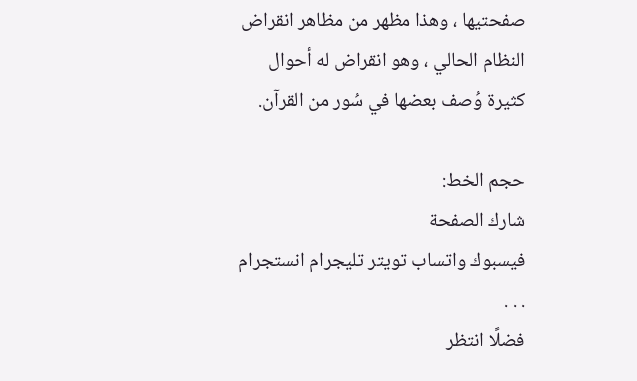صفحتيها ، وهذا مظهر من مظاهر انقراض النظام الحالي ، وهو انقراض له أحوال كثيرة وُصف بعضها في سُور من القرآن.

حجم الخط:
شارك الصفحة
فيسبوك واتساب تويتر تليجرام انستجرام
. . .
فضلًا انتظر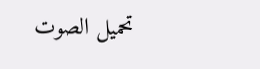تحميل الصوت